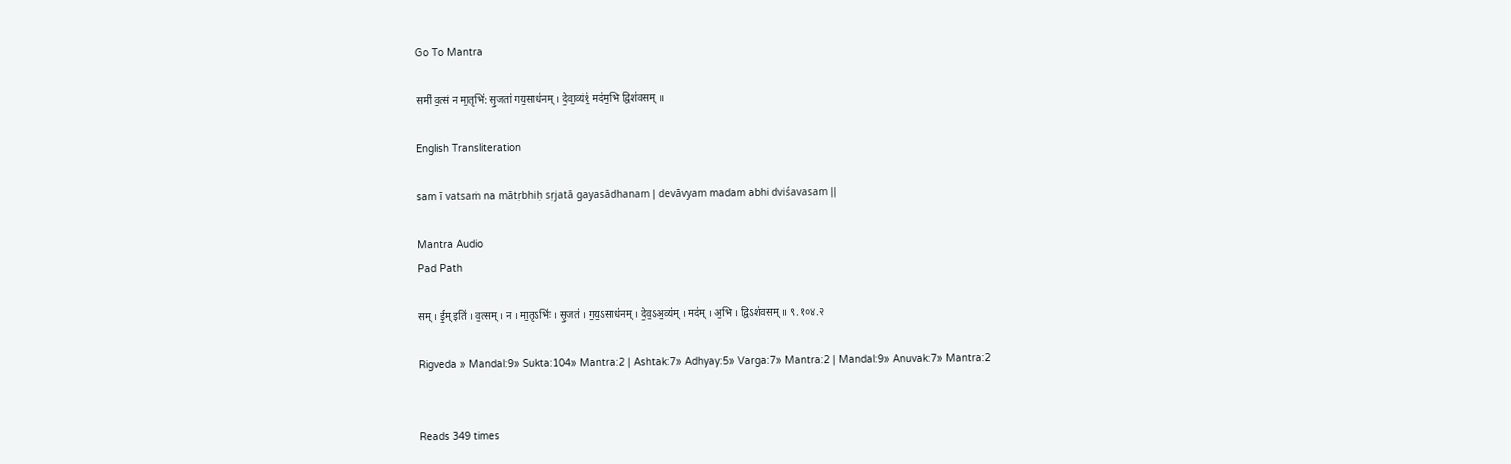Go To Mantra

समी॑ व॒त्सं न मा॒तृभि॑: सृ॒जता॑ गय॒साध॑नम् । दे॒वा॒व्यं१॒॑ मद॑म॒भि द्विश॑वसम् ॥

English Transliteration

sam ī vatsaṁ na mātṛbhiḥ sṛjatā gayasādhanam | devāvyam madam abhi dviśavasam ||

Mantra Audio
Pad Path

सम् । ई॒म् इति॑ । व॒त्सम् । न । मा॒तृऽभिः॑ । सृ॒जत॑ । ग॒य॒ऽसाध॑नम् । दे॒व॒ऽअ॒व्य॑म् । मद॑म् । अ॒भि । द्विऽश॑वसम् ॥ ९.१०४.२

Rigveda » Mandal:9» Sukta:104» Mantra:2 | Ashtak:7» Adhyay:5» Varga:7» Mantra:2 | Mandal:9» Anuvak:7» Mantra:2


Reads 349 times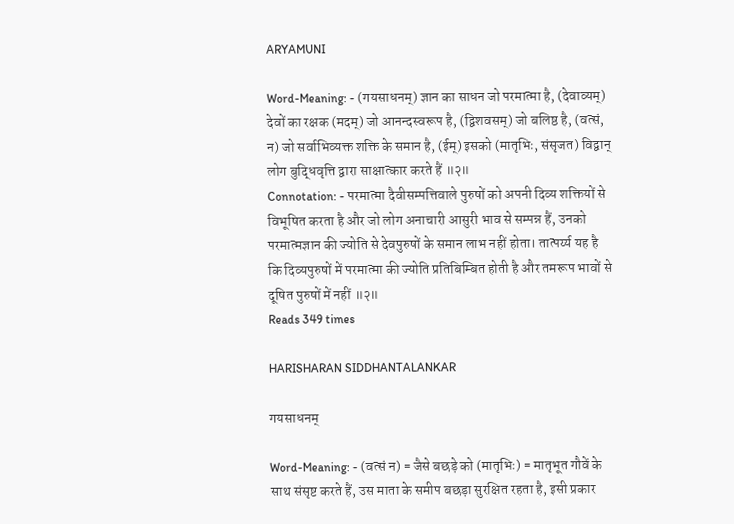ARYAMUNI

Word-Meaning: - (गयसाधनम्) ज्ञान का साधन जो परमात्मा है, (देवाव्यम्) देवों का रक्षक (मदम्) जो आनन्दस्वरूप है, (द्विशवसम्) जो बलिष्ठ है, (वत्सं, न) जो सर्वाभिव्यक्त शक्ति के समान है, (ईम्) इसको (मातृभिः, संसृजत) विद्वान् लोग बुद्धिवृत्ति द्वारा साक्षात्कार करते हैं ॥२॥
Connotation: - परमात्मा दैवीसम्पत्तिवाले पुरुषों को अपनी दिव्य शक्तियों से विभूषित करता है और जो लोग अनाचारी आसुरी भाव से सम्पन्न हैं, उनको परमात्मज्ञान की ज्योति से देवपुरुषों के समान लाभ नहीं होता। तात्पर्य्य यह है कि दिव्यपुरुषों में परमात्मा की ज्योति प्रतिबिम्बित होती है और तमरूप भावों से दूषित पुरुषों में नहीं ॥२॥
Reads 349 times

HARISHARAN SIDDHANTALANKAR

गयसाधनम्

Word-Meaning: - (वत्सं न) = जैसे बछड़े को (मातृभिः) = मातृभूत गौवें के साथ संसृष्ट करते हैं, उस माता के समीप बछड़ा सुरक्षित रहता है, इसी प्रकार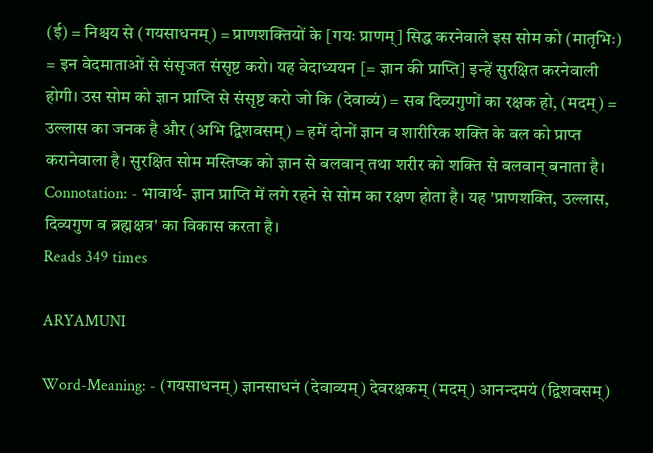(ई) = निश्चय से (गयसाधनम्) = प्राणशक्तियों के [गयः प्राणम्] सिद्ध करनेवाले इस सोम को (मातृभिः) = इन वेदमाताओं से संसृजत संसृष्ट करो। यह वेदाध्ययन [= ज्ञान की प्राप्ति] इन्हें सुरक्षित करनेवाली होगी। उस सोम को ज्ञान प्राप्ति से संसृष्ट करो जो कि (देवाव्यं) = सब दिव्यगुणों का रक्षक हो, (मदम्) = उल्लास का जनक है और (अभि द्विशवसम्) = हमें दोनों ज्ञान व शारीरिक शक्ति के बल को प्राप्त करानेवाला है। सुरक्षित सोम मस्तिष्क को ज्ञान से बलवान् तथा शरीर को शक्ति से बलवान् बनाता है।
Connotation: - भावार्थ- ज्ञान प्राप्ति में लगे रहने से सोम का रक्षण होता है। यह 'प्राणशक्ति, उल्लास, दिव्यगुण व ब्रह्मक्षत्र' का विकास करता है।
Reads 349 times

ARYAMUNI

Word-Meaning: - (गयसाधनम्) ज्ञानसाधनं (देवाव्यम्) देवरक्षकम् (मदम्) आनन्दमयं (द्विशवसम्)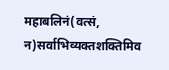महाबलिनं(वत्सं, न)सर्वाभिव्यक्तशक्तिमिव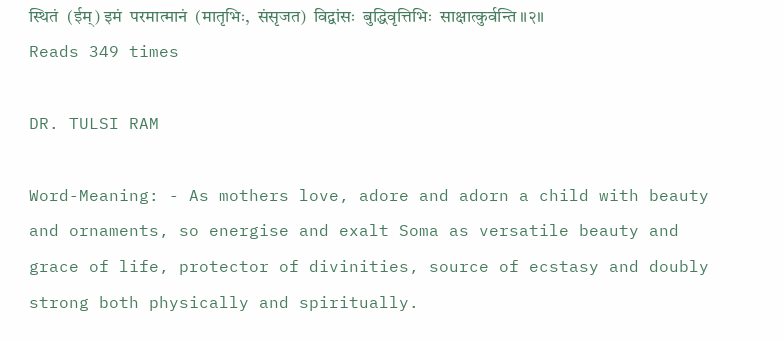स्थितं  (ईम्) इमं  परमात्मानं  (मातृभिः,  संसृजत)  विद्वांसः  बुद्धिवृत्तिभिः  साक्षात्कुर्वन्ति ॥२॥
Reads 349 times

DR. TULSI RAM

Word-Meaning: - As mothers love, adore and adorn a child with beauty and ornaments, so energise and exalt Soma as versatile beauty and grace of life, protector of divinities, source of ecstasy and doubly strong both physically and spiritually.